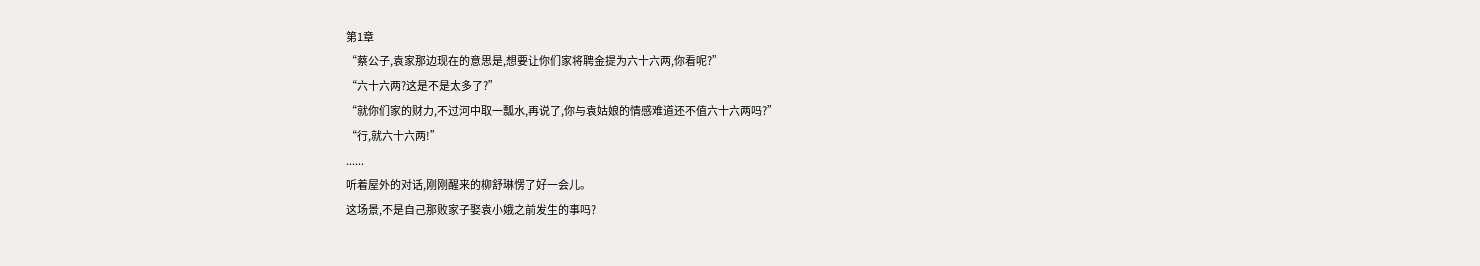第1章
“蔡公子,袁家那边现在的意思是,想要让你们家将聘金提为六十六两,你看呢?”
“六十六两?这是不是太多了?”
“就你们家的财力,不过河中取一瓢水,再说了,你与袁姑娘的情感难道还不值六十六两吗?”
“行,就六十六两!”
......
听着屋外的对话,刚刚醒来的柳舒琳愣了好一会儿。
这场景,不是自己那败家子娶袁小娥之前发生的事吗?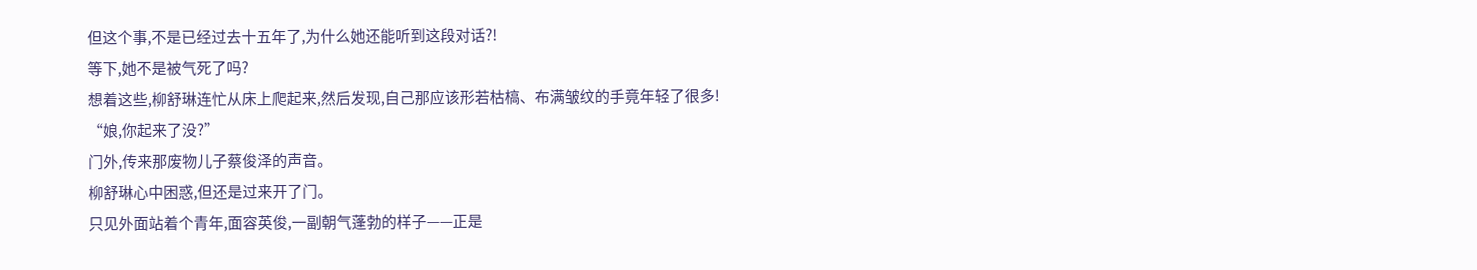但这个事,不是已经过去十五年了,为什么她还能听到这段对话?!
等下,她不是被气死了吗?
想着这些,柳舒琳连忙从床上爬起来,然后发现,自己那应该形若枯槁、布满皱纹的手竟年轻了很多!
“娘,你起来了没?”
门外,传来那废物儿子蔡俊泽的声音。
柳舒琳心中困惑,但还是过来开了门。
只见外面站着个青年,面容英俊,一副朝气蓬勃的样子——正是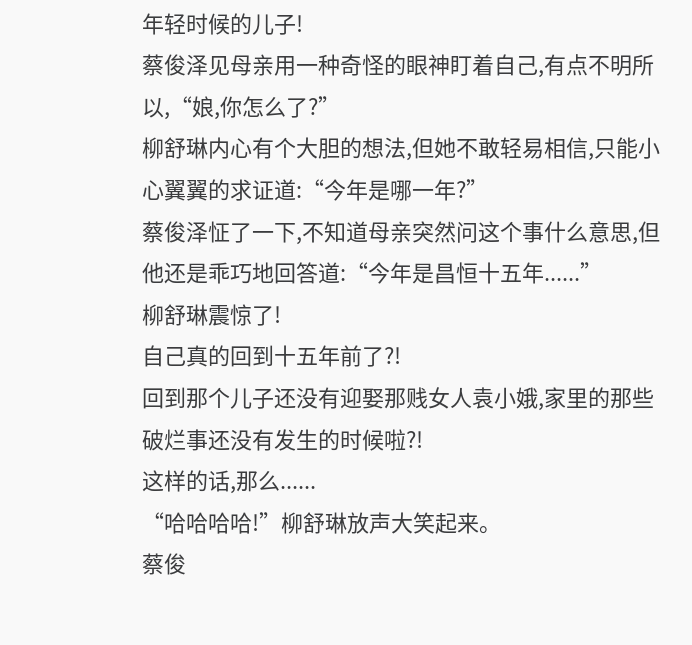年轻时候的儿子!
蔡俊泽见母亲用一种奇怪的眼神盯着自己,有点不明所以,“娘,你怎么了?”
柳舒琳内心有个大胆的想法,但她不敢轻易相信,只能小心翼翼的求证道:“今年是哪一年?”
蔡俊泽怔了一下,不知道母亲突然问这个事什么意思,但他还是乖巧地回答道:“今年是昌恒十五年......”
柳舒琳震惊了!
自己真的回到十五年前了?!
回到那个儿子还没有迎娶那贱女人袁小娥,家里的那些破烂事还没有发生的时候啦?!
这样的话,那么......
“哈哈哈哈!”柳舒琳放声大笑起来。
蔡俊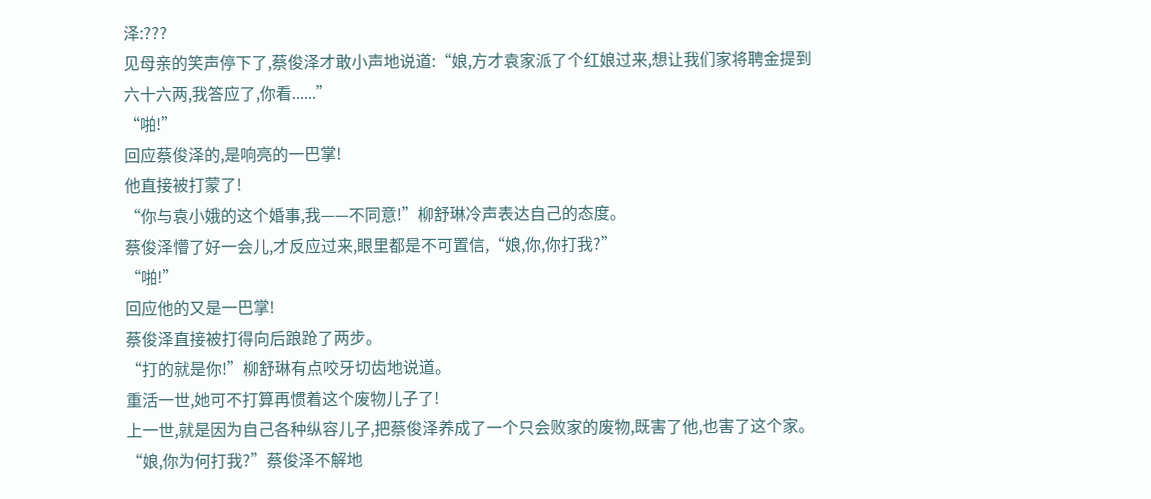泽:???
见母亲的笑声停下了,蔡俊泽才敢小声地说道:“娘,方才袁家派了个红娘过来,想让我们家将聘金提到六十六两,我答应了,你看......”
“啪!”
回应蔡俊泽的,是响亮的一巴掌!
他直接被打蒙了!
“你与袁小娥的这个婚事,我——不同意!”柳舒琳冷声表达自己的态度。
蔡俊泽懵了好一会儿,才反应过来,眼里都是不可置信,“娘,你,你打我?”
“啪!”
回应他的又是一巴掌!
蔡俊泽直接被打得向后踉跄了两步。
“打的就是你!”柳舒琳有点咬牙切齿地说道。
重活一世,她可不打算再惯着这个废物儿子了!
上一世,就是因为自己各种纵容儿子,把蔡俊泽养成了一个只会败家的废物,既害了他,也害了这个家。
“娘,你为何打我?”蔡俊泽不解地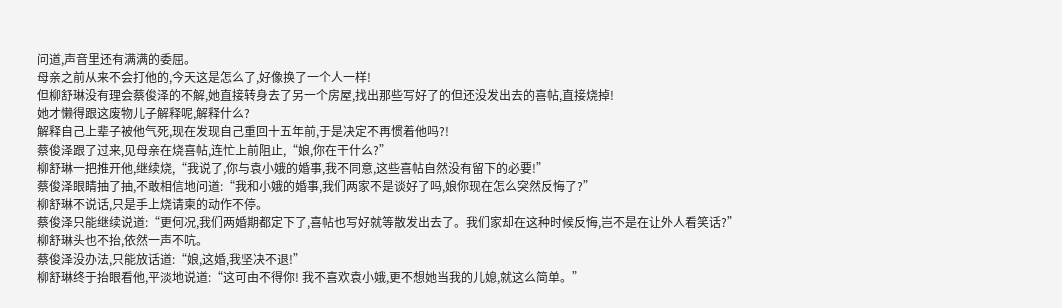问道,声音里还有满满的委屈。
母亲之前从来不会打他的,今天这是怎么了,好像换了一个人一样!
但柳舒琳没有理会蔡俊泽的不解,她直接转身去了另一个房屋,找出那些写好了的但还没发出去的喜帖,直接烧掉!
她才懒得跟这废物儿子解释呢,解释什么?
解释自己上辈子被他气死,现在发现自己重回十五年前,于是决定不再惯着他吗?!
蔡俊泽跟了过来,见母亲在烧喜帖,连忙上前阻止,“娘,你在干什么?”
柳舒琳一把推开他,继续烧,“我说了,你与袁小娥的婚事,我不同意,这些喜帖自然没有留下的必要!”
蔡俊泽眼睛抽了抽,不敢相信地问道:“我和小娥的婚事,我们两家不是谈好了吗,娘你现在怎么突然反悔了?”
柳舒琳不说话,只是手上烧请柬的动作不停。
蔡俊泽只能继续说道:“更何况,我们两婚期都定下了,喜帖也写好就等散发出去了。我们家却在这种时候反悔,岂不是在让外人看笑话?”
柳舒琳头也不抬,依然一声不吭。
蔡俊泽没办法,只能放话道:“娘,这婚,我坚决不退!”
柳舒琳终于抬眼看他,平淡地说道:“这可由不得你! 我不喜欢袁小娥,更不想她当我的儿媳,就这么简单。”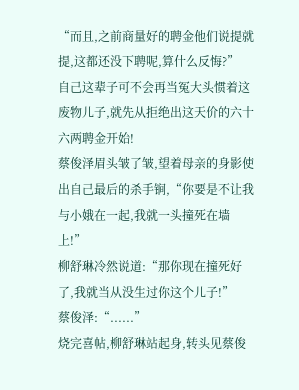“而且,之前商量好的聘金他们说提就提,这都还没下聘呢,算什么反悔?”
自己这辈子可不会再当冤大头惯着这废物儿子,就先从拒绝出这天价的六十六两聘金开始!
蔡俊泽眉头皱了皱,望着母亲的身影使出自己最后的杀手锏,“你要是不让我与小娥在一起,我就一头撞死在墙上!”
柳舒琳冷然说道:“那你现在撞死好了,我就当从没生过你这个儿子!”
蔡俊泽:“......”
烧完喜帖,柳舒琳站起身,转头见蔡俊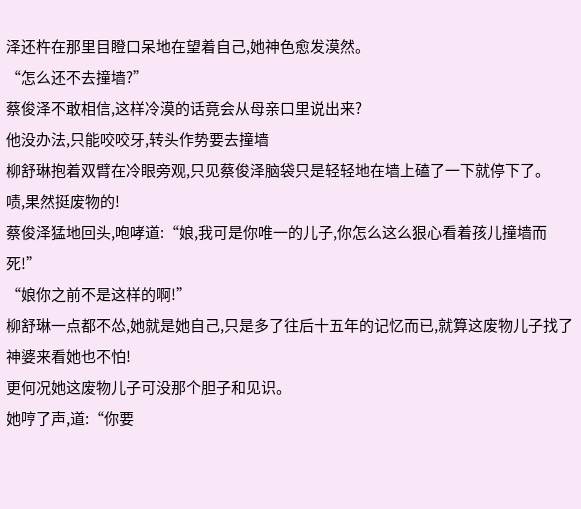泽还杵在那里目瞪口呆地在望着自己,她神色愈发漠然。
“怎么还不去撞墙?”
蔡俊泽不敢相信,这样冷漠的话竟会从母亲口里说出来?
他没办法,只能咬咬牙,转头作势要去撞墙
柳舒琳抱着双臂在冷眼旁观,只见蔡俊泽脑袋只是轻轻地在墙上磕了一下就停下了。
啧,果然挺废物的!
蔡俊泽猛地回头,咆哮道:“娘,我可是你唯一的儿子,你怎么这么狠心看着孩儿撞墙而死!”
“娘你之前不是这样的啊!”
柳舒琳一点都不怂,她就是她自己,只是多了往后十五年的记忆而已,就算这废物儿子找了神婆来看她也不怕!
更何况她这废物儿子可没那个胆子和见识。
她哼了声,道:“你要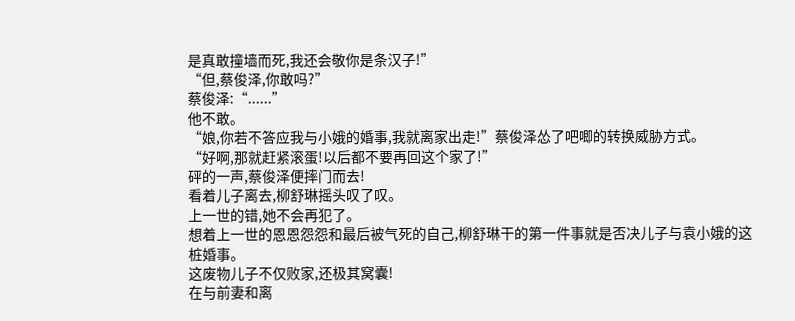是真敢撞墙而死,我还会敬你是条汉子!”
“但,蔡俊泽,你敢吗?”
蔡俊泽:“......”
他不敢。
“娘,你若不答应我与小娥的婚事,我就离家出走!”蔡俊泽怂了吧唧的转换威胁方式。
“好啊,那就赶紧滚蛋!以后都不要再回这个家了!”
砰的一声,蔡俊泽便摔门而去!
看着儿子离去,柳舒琳摇头叹了叹。
上一世的错,她不会再犯了。
想着上一世的恩恩怨怨和最后被气死的自己,柳舒琳干的第一件事就是否决儿子与袁小娥的这桩婚事。
这废物儿子不仅败家,还极其窝囊!
在与前妻和离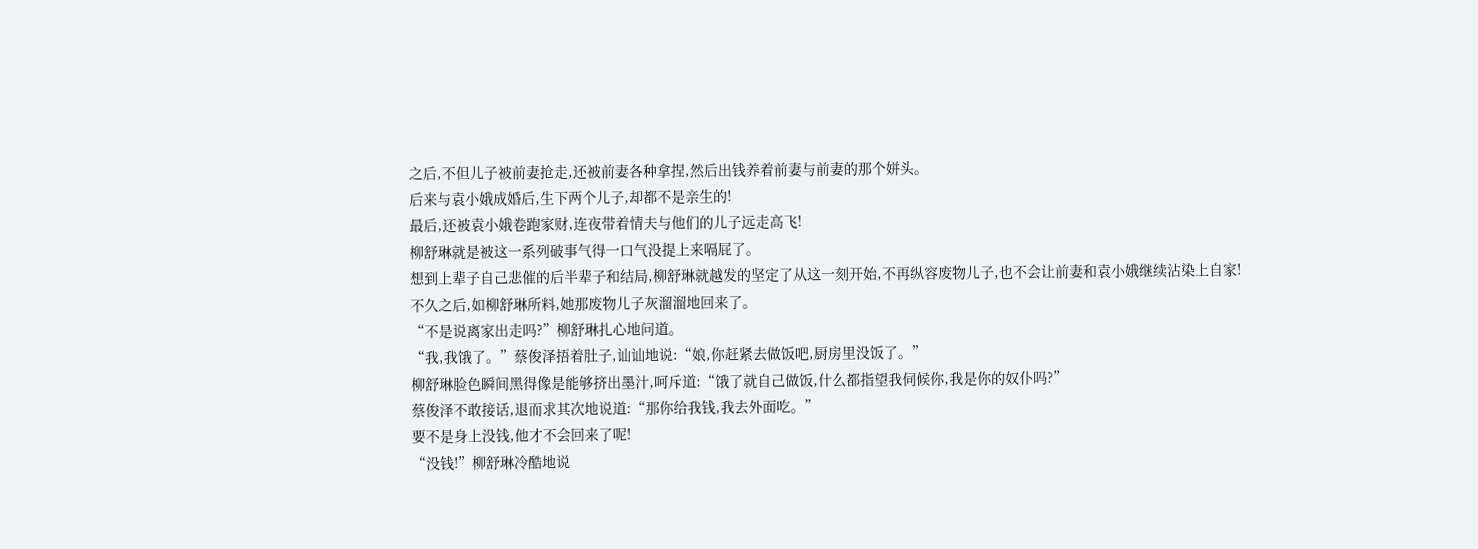之后,不但儿子被前妻抢走,还被前妻各种拿捏,然后出钱养着前妻与前妻的那个姘头。
后来与袁小娥成婚后,生下两个儿子,却都不是亲生的!
最后,还被袁小娥卷跑家财,连夜带着情夫与他们的儿子远走高飞!
柳舒琳就是被这一系列破事气得一口气没提上来嗝屁了。
想到上辈子自己悲催的后半辈子和结局,柳舒琳就越发的坚定了从这一刻开始,不再纵容废物儿子,也不会让前妻和袁小娥继续沾染上自家!
不久之后,如柳舒琳所料,她那废物儿子灰溜溜地回来了。
“不是说离家出走吗?”柳舒琳扎心地问道。
“我,我饿了。”蔡俊泽捂着肚子,讪讪地说:“娘,你赶紧去做饭吧,厨房里没饭了。”
柳舒琳脸色瞬间黑得像是能够挤出墨汁,呵斥道:“饿了就自己做饭,什么都指望我伺候你,我是你的奴仆吗?”
蔡俊泽不敢接话,退而求其次地说道:“那你给我钱,我去外面吃。”
要不是身上没钱,他才不会回来了呢!
“没钱!”柳舒琳冷酷地说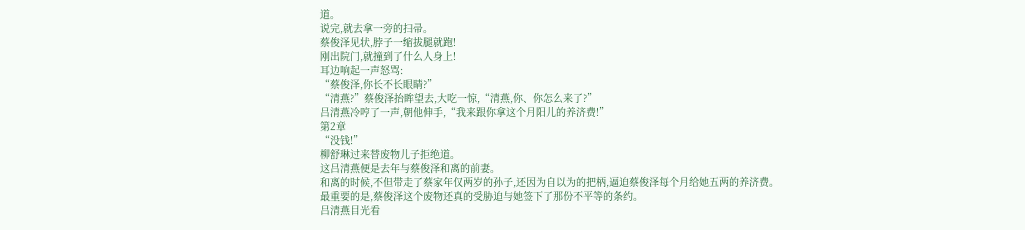道。
说完,就去拿一旁的扫帚。
蔡俊泽见状,脖子一缩拔腿就跑!
刚出院门,就撞到了什么人身上!
耳边响起一声怒骂:
“蔡俊泽,你长不长眼睛?”
“清燕?”蔡俊泽抬眸望去,大吃一惊,“清燕,你、你怎么来了?”
吕清燕冷哼了一声,朝他伸手,“我来跟你拿这个月阳儿的养济费!”
第2章
“没钱!”
柳舒琳过来替废物儿子拒绝道。
这吕清燕便是去年与蔡俊泽和离的前妻。
和离的时候,不但带走了蔡家年仅两岁的孙子,还因为自以为的把柄,逼迫蔡俊泽每个月给她五两的养济费。
最重要的是,蔡俊泽这个废物还真的受胁迫与她签下了那份不平等的条约。
吕清燕目光看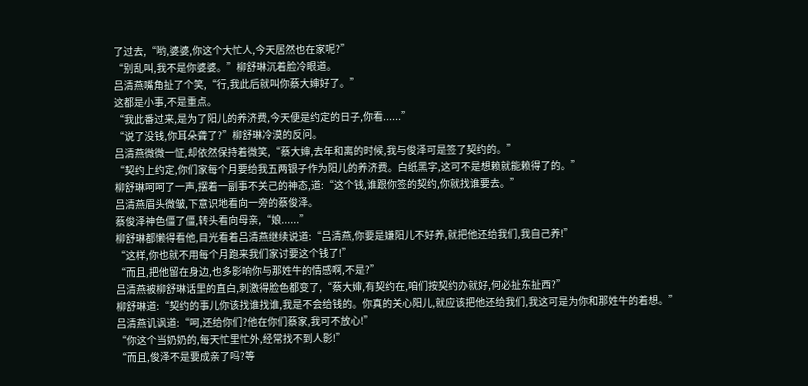了过去,“哟,婆婆,你这个大忙人,今天居然也在家呢?”
“别乱叫,我不是你婆婆。”柳舒琳沉着脸冷眼道。
吕清燕嘴角扯了个笑,“行,我此后就叫你蔡大婶好了。”
这都是小事,不是重点。
“我此番过来,是为了阳儿的养济费,今天便是约定的日子,你看......”
“说了没钱,你耳朵聋了?”柳舒琳冷漠的反问。
吕清燕微微一怔,却依然保持着微笑,“蔡大婶,去年和离的时候,我与俊泽可是签了契约的。”
“契约上约定,你们家每个月要给我五两银子作为阳儿的养济费。白纸黑字,这可不是想赖就能赖得了的。”
柳舒琳呵呵了一声,摆着一副事不关己的神态,道:“这个钱,谁跟你签的契约,你就找谁要去。”
吕清燕眉头微皱,下意识地看向一旁的蔡俊泽。
蔡俊泽神色僵了僵,转头看向母亲,“娘......”
柳舒琳都懒得看他,目光看着吕清燕继续说道:“吕清燕,你要是嫌阳儿不好养,就把他还给我们,我自己养!”
“这样,你也就不用每个月跑来我们家讨要这个钱了!”
“而且,把他留在身边,也多影响你与那姓牛的情感啊,不是?”
吕清燕被柳舒琳话里的直白,刺激得脸色都变了,“蔡大婶,有契约在,咱们按契约办就好,何必扯东扯西?”
柳舒琳道:“契约的事儿你该找谁找谁,我是不会给钱的。你真的关心阳儿,就应该把他还给我们,我这可是为你和那姓牛的着想。”
吕清燕讥讽道:“呵,还给你们?他在你们蔡家,我可不放心!”
“你这个当奶奶的,每天忙里忙外,经常找不到人影!”
“而且,俊泽不是要成亲了吗?等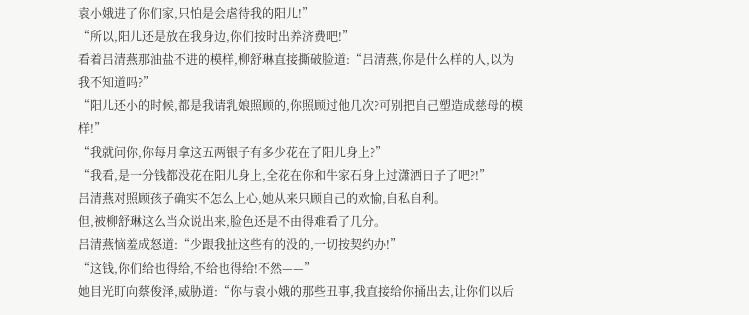袁小娥进了你们家,只怕是会虐待我的阳儿!”
“所以,阳儿还是放在我身边,你们按时出养济费吧!”
看着吕清燕那油盐不进的模样,柳舒琳直接撕破脸道:“吕清燕,你是什么样的人,以为我不知道吗?”
“阳儿还小的时候,都是我请乳娘照顾的,你照顾过他几次?可别把自己塑造成慈母的模样!”
“我就问你,你每月拿这五两银子有多少花在了阳儿身上?”
“我看,是一分钱都没花在阳儿身上,全花在你和牛家石身上过潇洒日子了吧?!”
吕清燕对照顾孩子确实不怎么上心,她从来只顾自己的欢愉,自私自利。
但,被柳舒琳这么当众说出来,脸色还是不由得难看了几分。
吕清燕恼羞成怒道:“少跟我扯这些有的没的,一切按契约办!”
“这钱,你们给也得给,不给也得给!不然——”
她目光盯向蔡俊泽,威胁道:“你与袁小娥的那些丑事,我直接给你捅出去,让你们以后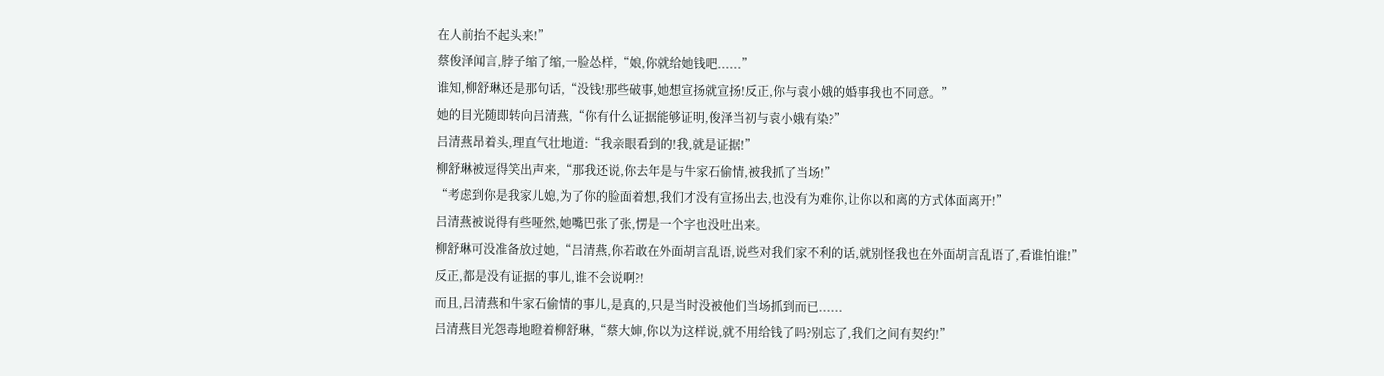在人前抬不起头来!”
蔡俊泽闻言,脖子缩了缩,一脸怂样,“娘,你就给她钱吧......”
谁知,柳舒琳还是那句话,“没钱!那些破事,她想宣扬就宣扬!反正,你与袁小娥的婚事我也不同意。”
她的目光随即转向吕清燕,“你有什么证据能够证明,俊泽当初与袁小娥有染?”
吕清燕昂着头,理直气壮地道:“我亲眼看到的!我,就是证据!”
柳舒琳被逗得笑出声来,“那我还说,你去年是与牛家石偷情,被我抓了当场!”
“考虑到你是我家儿媳,为了你的脸面着想,我们才没有宣扬出去,也没有为难你,让你以和离的方式体面离开!”
吕清燕被说得有些哑然,她嘴巴张了张,愣是一个字也没吐出来。
柳舒琳可没准备放过她,“吕清燕,你若敢在外面胡言乱语,说些对我们家不利的话,就别怪我也在外面胡言乱语了,看谁怕谁!”
反正,都是没有证据的事儿,谁不会说啊?!
而且,吕清燕和牛家石偷情的事儿,是真的,只是当时没被他们当场抓到而已......
吕清燕目光怨毒地瞪着柳舒琳,“蔡大婶,你以为这样说,就不用给钱了吗?别忘了,我们之间有契约!”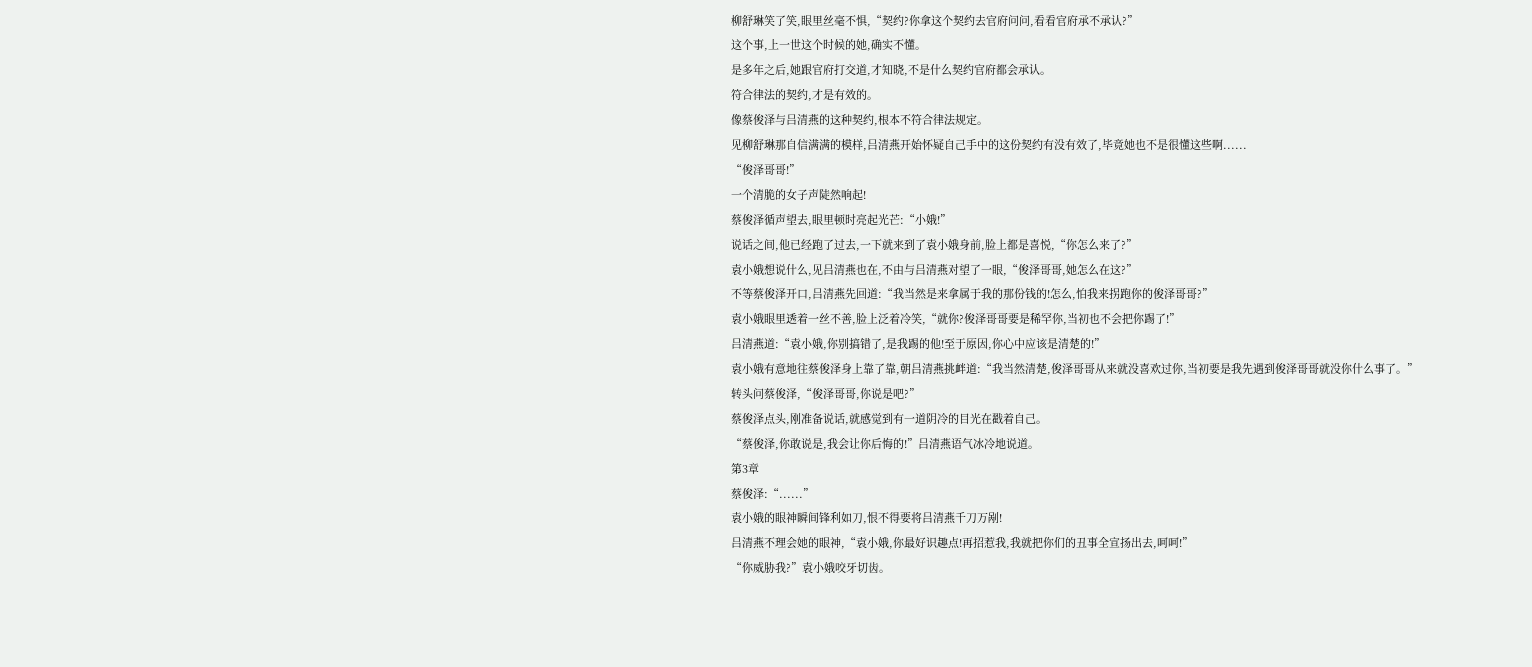柳舒琳笑了笑,眼里丝毫不惧,“契约?你拿这个契约去官府问问,看看官府承不承认?”
这个事,上一世这个时候的她,确实不懂。
是多年之后,她跟官府打交道,才知晓,不是什么契约官府都会承认。
符合律法的契约,才是有效的。
像蔡俊泽与吕清燕的这种契约,根本不符合律法规定。
见柳舒琳那自信满满的模样,吕清燕开始怀疑自己手中的这份契约有没有效了,毕竟她也不是很懂这些啊......
“俊泽哥哥!”
一个清脆的女子声陡然响起!
蔡俊泽循声望去,眼里顿时亮起光芒:“小娥!”
说话之间,他已经跑了过去,一下就来到了袁小娥身前,脸上都是喜悦,“你怎么来了?”
袁小娥想说什么,见吕清燕也在,不由与吕清燕对望了一眼,“俊泽哥哥,她怎么在这?”
不等蔡俊泽开口,吕清燕先回道:“我当然是来拿属于我的那份钱的!怎么,怕我来拐跑你的俊泽哥哥?”
袁小娥眼里透着一丝不善,脸上泛着冷笑,“就你?俊泽哥哥要是稀罕你,当初也不会把你踢了!”
吕清燕道:“袁小娥,你别搞错了,是我踢的他!至于原因,你心中应该是清楚的!”
袁小娥有意地往蔡俊泽身上靠了靠,朝吕清燕挑衅道:“我当然清楚,俊泽哥哥从来就没喜欢过你,当初要是我先遇到俊泽哥哥就没你什么事了。”
转头问蔡俊泽,“俊泽哥哥,你说是吧?”
蔡俊泽点头,刚准备说话,就感觉到有一道阴冷的目光在戳着自己。
“蔡俊泽,你敢说是,我会让你后悔的!”吕清燕语气冰冷地说道。
第3章
蔡俊泽:“......”
袁小娥的眼神瞬间锋利如刀,恨不得要将吕清燕千刀万剐!
吕清燕不理会她的眼神,“袁小娥,你最好识趣点!再招惹我,我就把你们的丑事全宣扬出去,呵呵!”
“你威胁我?”袁小娥咬牙切齿。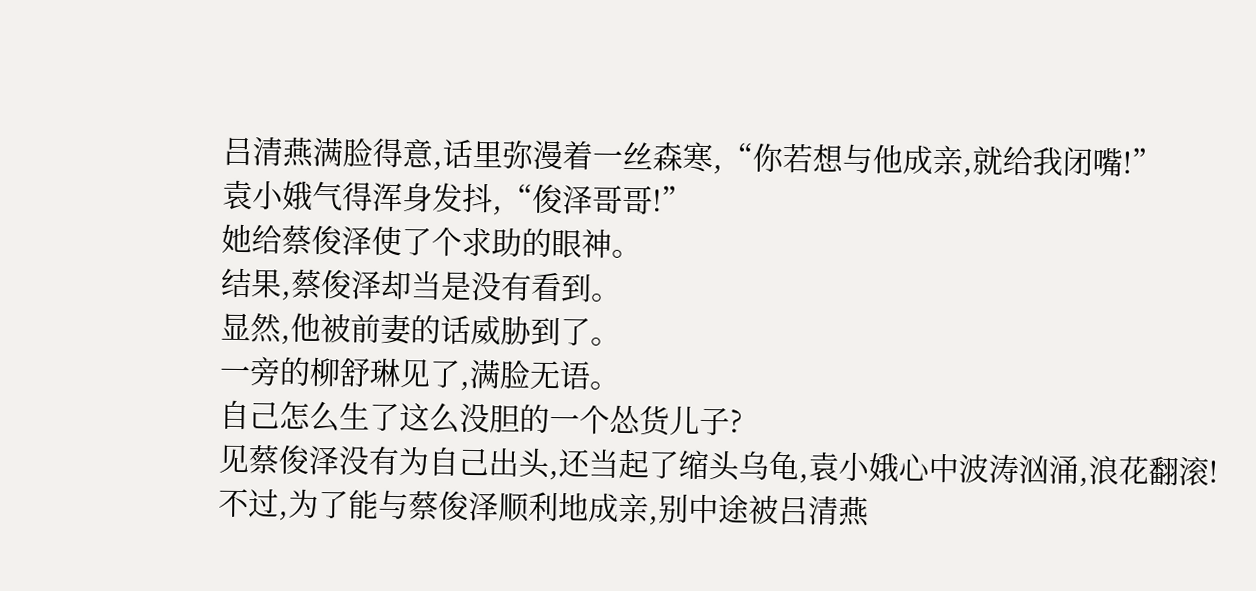吕清燕满脸得意,话里弥漫着一丝森寒,“你若想与他成亲,就给我闭嘴!”
袁小娥气得浑身发抖,“俊泽哥哥!”
她给蔡俊泽使了个求助的眼神。
结果,蔡俊泽却当是没有看到。
显然,他被前妻的话威胁到了。
一旁的柳舒琳见了,满脸无语。
自己怎么生了这么没胆的一个怂货儿子?
见蔡俊泽没有为自己出头,还当起了缩头乌龟,袁小娥心中波涛汹涌,浪花翻滚!
不过,为了能与蔡俊泽顺利地成亲,别中途被吕清燕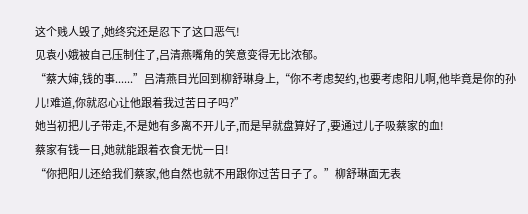这个贱人毁了,她终究还是忍下了这口恶气!
见袁小娥被自己压制住了,吕清燕嘴角的笑意变得无比浓郁。
“蔡大婶,钱的事......”吕清燕目光回到柳舒琳身上,“你不考虑契约,也要考虑阳儿啊,他毕竟是你的孙儿!难道,你就忍心让他跟着我过苦日子吗?”
她当初把儿子带走,不是她有多离不开儿子,而是早就盘算好了,要通过儿子吸蔡家的血!
蔡家有钱一日,她就能跟着衣食无忧一日!
“你把阳儿还给我们蔡家,他自然也就不用跟你过苦日子了。”柳舒琳面无表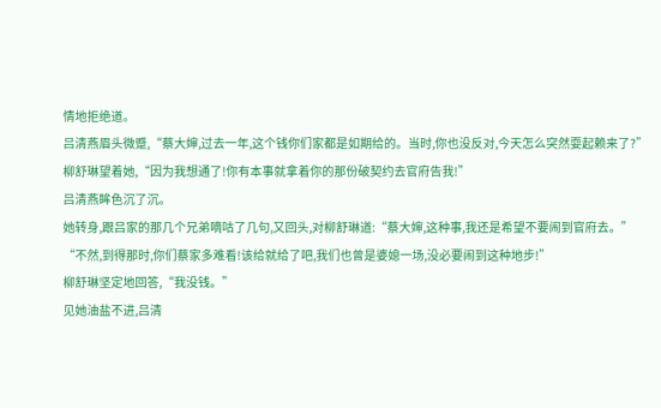情地拒绝道。
吕清燕眉头微蹙,“蔡大婶,过去一年,这个钱你们家都是如期给的。当时,你也没反对,今天怎么突然耍起赖来了?”
柳舒琳望着她,“因为我想通了!你有本事就拿着你的那份破契约去官府告我!”
吕清燕眸色沉了沉。
她转身,跟吕家的那几个兄弟嘀咕了几句,又回头,对柳舒琳道:“蔡大婶,这种事,我还是希望不要闹到官府去。”
“不然,到得那时,你们蔡家多难看!该给就给了吧,我们也曾是婆媳一场,没必要闹到这种地步!”
柳舒琳坚定地回答,“我没钱。”
见她油盐不进,吕清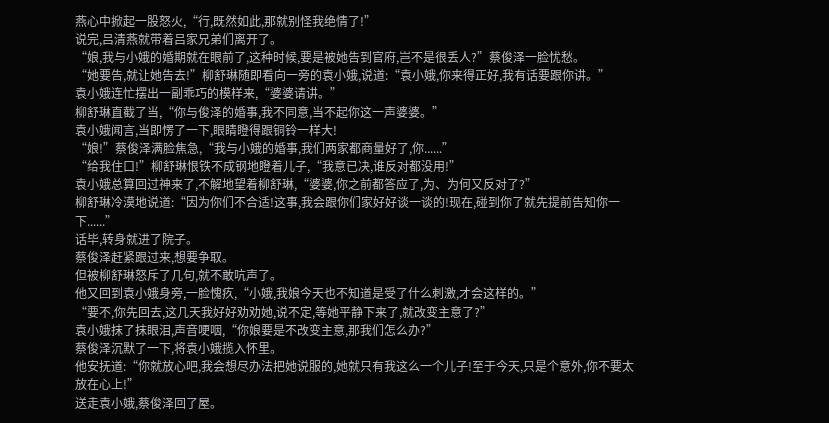燕心中掀起一股怒火,“行,既然如此,那就别怪我绝情了!”
说完,吕清燕就带着吕家兄弟们离开了。
“娘,我与小娥的婚期就在眼前了,这种时候,要是被她告到官府,岂不是很丢人?”蔡俊泽一脸忧愁。
“她要告,就让她告去!”柳舒琳随即看向一旁的袁小娥,说道:“袁小娥,你来得正好,我有话要跟你讲。”
袁小娥连忙摆出一副乖巧的模样来,“婆婆请讲。”
柳舒琳直截了当,“你与俊泽的婚事,我不同意,当不起你这一声婆婆。”
袁小娥闻言,当即愣了一下,眼睛瞪得跟铜铃一样大!
“娘!”蔡俊泽满脸焦急,“我与小娥的婚事,我们两家都商量好了,你......”
“给我住口!”柳舒琳恨铁不成钢地瞪着儿子,“我意已决,谁反对都没用!”
袁小娥总算回过神来了,不解地望着柳舒琳,“婆婆,你之前都答应了,为、为何又反对了?”
柳舒琳冷漠地说道:“因为你们不合适!这事,我会跟你们家好好谈一谈的!现在,碰到你了就先提前告知你一下......”
话毕,转身就进了院子。
蔡俊泽赶紧跟过来,想要争取。
但被柳舒琳怒斥了几句,就不敢吭声了。
他又回到袁小娥身旁,一脸愧疚,“小娥,我娘今天也不知道是受了什么刺激,才会这样的。”
“要不,你先回去,这几天我好好劝劝她,说不定,等她平静下来了,就改变主意了?”
袁小娥抹了抹眼泪,声音哽咽,“你娘要是不改变主意,那我们怎么办?”
蔡俊泽沉默了一下,将袁小娥揽入怀里。
他安抚道:“你就放心吧,我会想尽办法把她说服的,她就只有我这么一个儿子!至于今天,只是个意外,你不要太放在心上!”
送走袁小娥,蔡俊泽回了屋。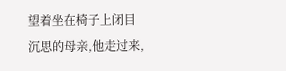望着坐在椅子上闭目沉思的母亲,他走过来,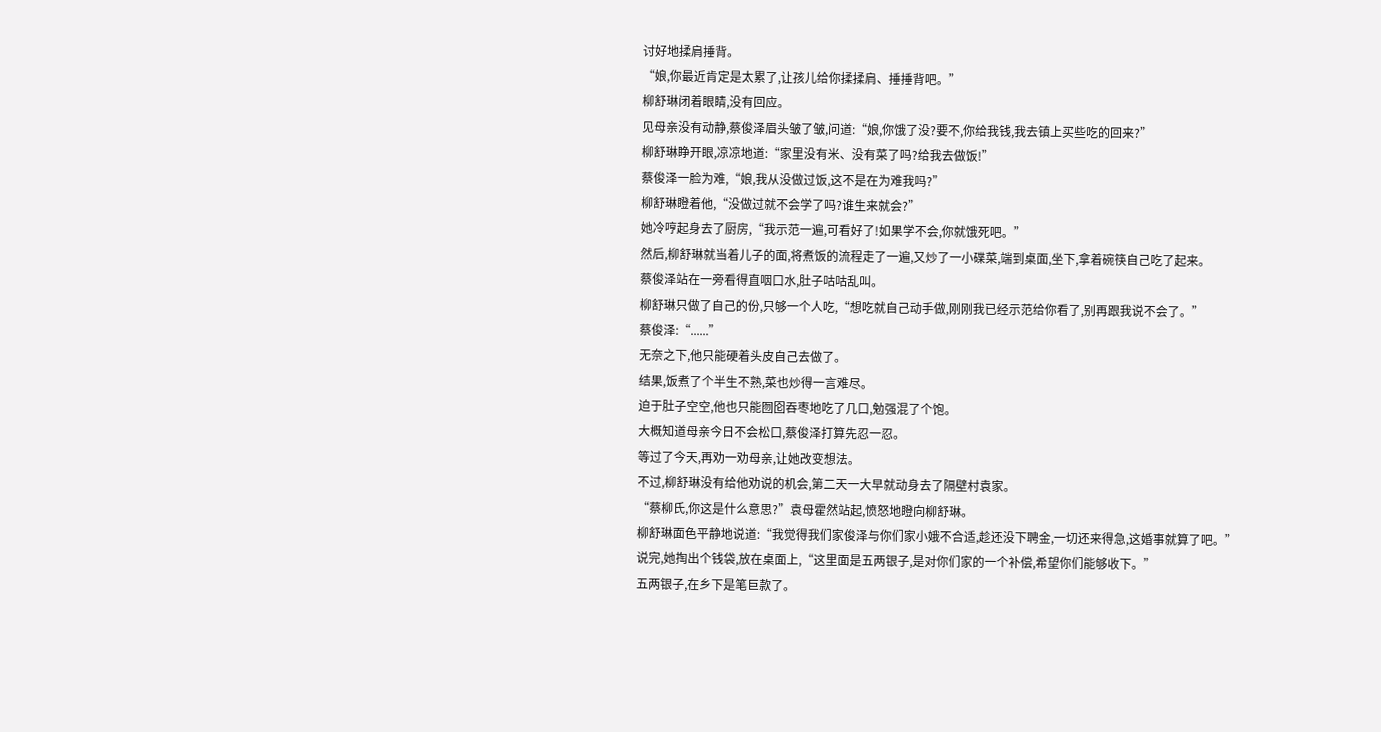讨好地揉肩捶背。
“娘,你最近肯定是太累了,让孩儿给你揉揉肩、捶捶背吧。”
柳舒琳闭着眼睛,没有回应。
见母亲没有动静,蔡俊泽眉头皱了皱,问道:“娘,你饿了没?要不,你给我钱,我去镇上买些吃的回来?”
柳舒琳睁开眼,凉凉地道:“家里没有米、没有菜了吗?给我去做饭!”
蔡俊泽一脸为难,“娘,我从没做过饭,这不是在为难我吗?”
柳舒琳瞪着他,“没做过就不会学了吗?谁生来就会?”
她冷哼起身去了厨房,“我示范一遍,可看好了!如果学不会,你就饿死吧。”
然后,柳舒琳就当着儿子的面,将煮饭的流程走了一遍,又炒了一小碟菜,端到桌面,坐下,拿着碗筷自己吃了起来。
蔡俊泽站在一旁看得直咽口水,肚子咕咕乱叫。
柳舒琳只做了自己的份,只够一个人吃,“想吃就自己动手做,刚刚我已经示范给你看了,别再跟我说不会了。”
蔡俊泽:“......”
无奈之下,他只能硬着头皮自己去做了。
结果,饭煮了个半生不熟,菜也炒得一言难尽。
迫于肚子空空,他也只能囫囵吞枣地吃了几口,勉强混了个饱。
大概知道母亲今日不会松口,蔡俊泽打算先忍一忍。
等过了今天,再劝一劝母亲,让她改变想法。
不过,柳舒琳没有给他劝说的机会,第二天一大早就动身去了隔壁村袁家。
“蔡柳氏,你这是什么意思?”袁母霍然站起,愤怒地瞪向柳舒琳。
柳舒琳面色平静地说道:“我觉得我们家俊泽与你们家小娥不合适,趁还没下聘金,一切还来得急,这婚事就算了吧。”
说完,她掏出个钱袋,放在桌面上,“这里面是五两银子,是对你们家的一个补偿,希望你们能够收下。”
五两银子,在乡下是笔巨款了。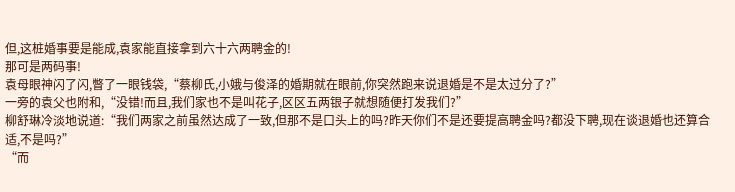但,这桩婚事要是能成,袁家能直接拿到六十六两聘金的!
那可是两码事!
袁母眼神闪了闪,瞥了一眼钱袋,“蔡柳氏,小娥与俊泽的婚期就在眼前,你突然跑来说退婚是不是太过分了?”
一旁的袁父也附和,“没错!而且,我们家也不是叫花子,区区五两银子就想随便打发我们?”
柳舒琳冷淡地说道:“我们两家之前虽然达成了一致,但那不是口头上的吗?昨天你们不是还要提高聘金吗?都没下聘,现在谈退婚也还算合适,不是吗?”
“而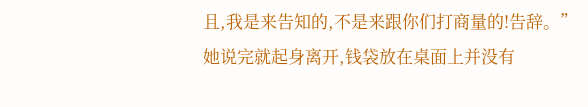且,我是来告知的,不是来跟你们打商量的!告辞。”
她说完就起身离开,钱袋放在桌面上并没有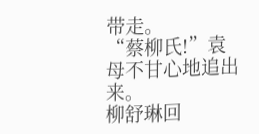带走。
“蔡柳氏!”袁母不甘心地追出来。
柳舒琳回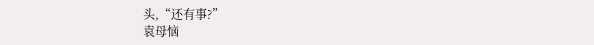头,“还有事?”
袁母恼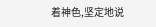着神色,坚定地说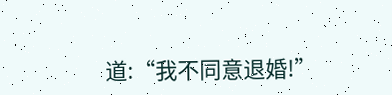道:“我不同意退婚!”